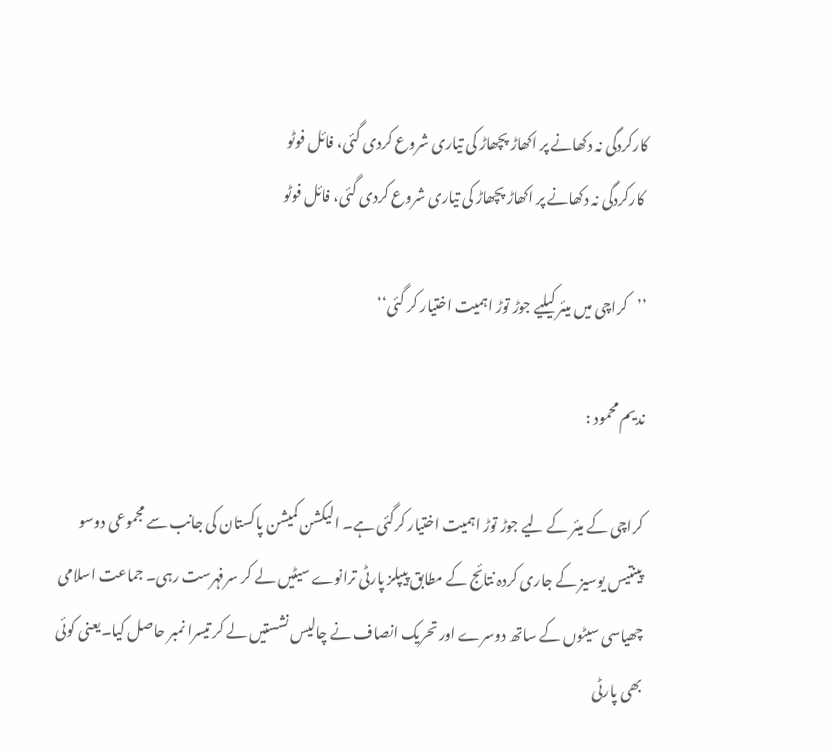کارکردگی نہ دکھانے پر اکھاڑ پچھاڑ کی تیاری شروع کردی گئی، فائل فوٹو
 کارکردگی نہ دکھانے پر اکھاڑ پچھاڑ کی تیاری شروع کردی گئی، فائل فوٹو

’’کراچی میں میئر کیلیے جوڑ توڑ اہمیت اختیار کر گئی‘‘

ندیم محمود :

کراچی کے میئر کے لیے جوڑ توڑ اہمیت اختیار کرگئی ہے۔ الیکشن کمیشن پاکستان کی جانب سے مجموعی دوسو پینتیس یوسیز کے جاری کردہ نتائج کے مطابق پیپلز پارٹی ترانوے سیٹیں لے کر سرفہرست رہی۔ جماعت اسلامی چھیاسی سیٹوں کے ساتھ دوسرے اور تحریک انصاف نے چالیس نشستیں لے کر تیسرا نمبر حاصل کیا۔یعنی کوئی بھی پارٹی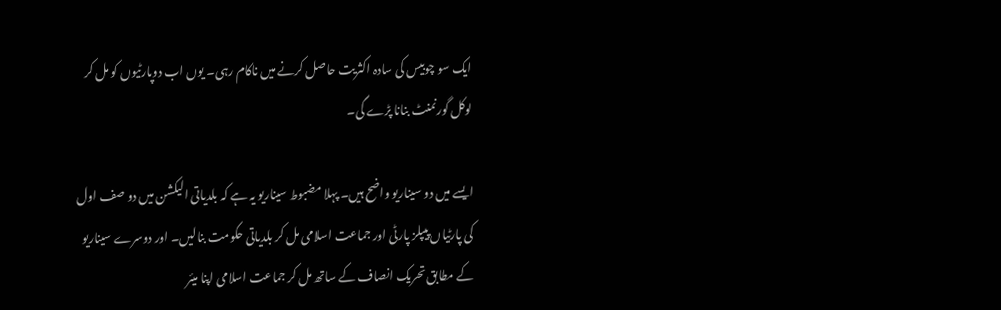ایک سو چوبیس کی سادہ اکثریت حاصل کرنے میں ناکام رہی۔ یوں اب دوپارٹیوں کو مل کر لوکل گورنمنٹ بنانا پڑے گی۔

ایسے میں دو سیناریو واضح ہیں۔ پہلا مضبوط سیناریو یہ ہے کہ بلدیاتی الیکشن میں دو صف اول کی پارٹیاں پیپلز پارٹی اور جماعت اسلامی مل کر بلدیاتی حکومت بنالیں۔ اور دوسرے سیناریو کے مطابق تحریک انصاف کے ساتھ مل کر جماعت اسلامی اپنا میئر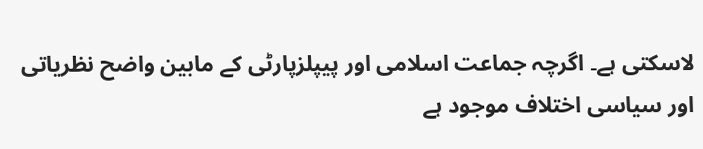لاسکتی ہے۔ اگرچہ جماعت اسلامی اور پیپلزپارٹی کے مابین واضح نظریاتی اور سیاسی اختلاف موجود ہے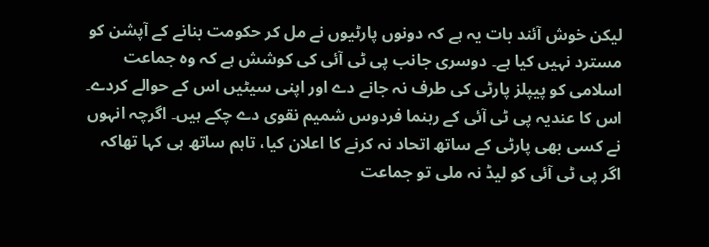لیکن خوش آئند بات یہ ہے کہ دونوں پارٹیوں نے مل کر حکومت بنانے کے آپشن کو مسترد نہیں کیا ہے۔ دوسری جانب پی ٹی آئی کی کوشش ہے کہ وہ جماعت اسلامی کو پیپلز پارٹی کی طرف نہ جانے دے اور اپنی سیٹیں اس کے حوالے کردے۔ اس کا عندیہ پی ٹی آئی کے رہنما فردوس شمیم نقوی دے چکے ہیں۔ اگرچہ انہوں نے کسی بھی پارٹی کے ساتھ اتحاد نہ کرنے کا اعلان کیا، تاہم ساتھ ہی کہا تھاکہ اگر پی ٹی آئی کو لیڈ نہ ملی تو جماعت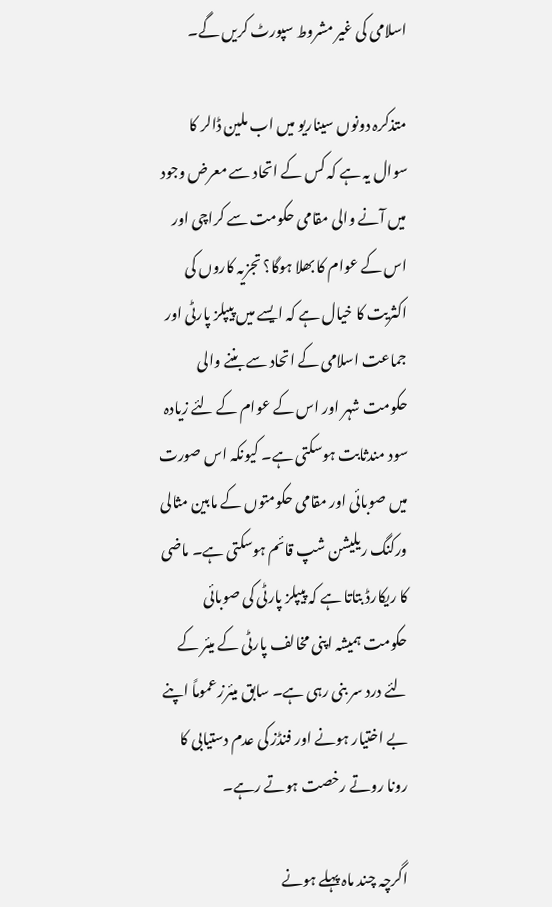اسلامی کی غیر مشروط سپورٹ کریں گے۔

متذکرہ دونوں سیناریو میں اب ملین ڈالر کا سوال یہ ہے کہ کس کے اتحاد سے معرض وجود میں آنے والی مقامی حکومت سے کراچی اور اس کے عوام کا بھلا ہوگا؟ تجزیہ کاروں کی اکثریت کا خیال ہے کہ ایسے میں پیپلز پارٹی اور جماعت اسلامی کے اتحاد سے بننے والی حکومت شہر اور اس کے عوام کے لئے زیادہ سود مندثابت ہوسکتی ہے۔ کیونکہ اس صورت میں صوبائی اور مقامی حکومتوں کے مابین مثالی ورکنگ ریلیشن شپ قائم ہوسکتی ہے۔ ماضی کا ریکارڈ بتاتا ہے کہ پیپلز پارٹی کی صوبائی حکومت ہمیشہ اپنی مخالف پارٹی کے میئر کے لئے درد سر بنی رہی ہے۔ سابق میئرز عموماً اپنے بے اختیار ہونے اور فنڈز کی عدم دستیابی کا رونا روتے رخصت ہوتے رہے۔

اگرچہ چند ماہ پہلے ہونے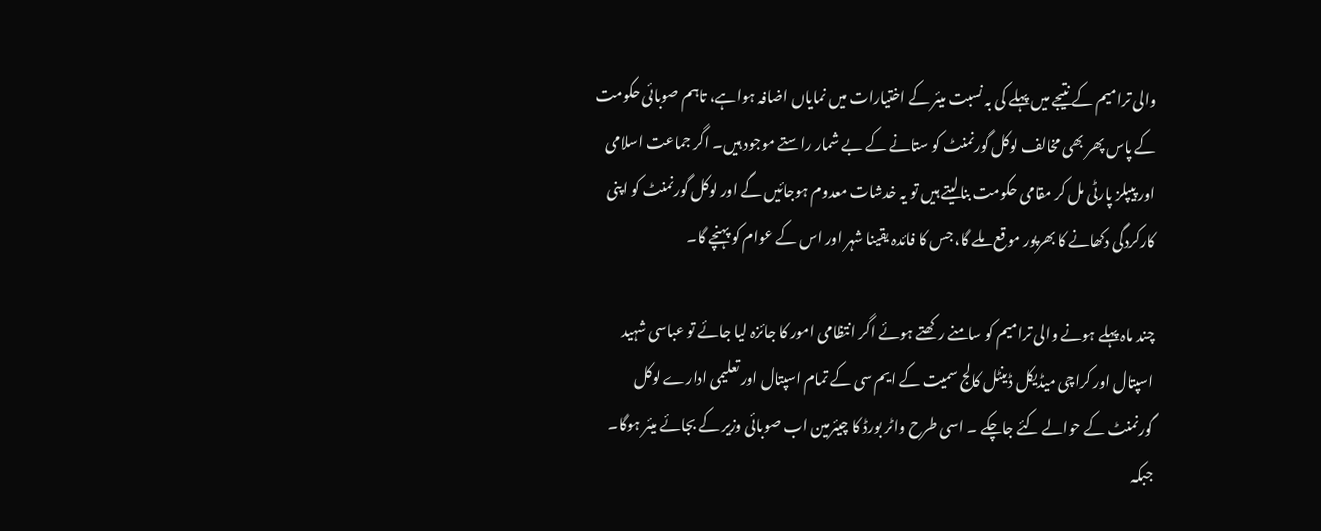والی ترامیم کے نتیجے میں پہلے کی بہ نسبت میئر کے اختیارات میں نمایاں اضافہ ہواہے، تاہم صوبائی حکومت کے پاس پھر بھی مخالف لوکل گورنمنٹ کو ستانے کے بے شمار راستے موجود ہیں۔ اگر جماعت اسلامی اور پیپلز پارٹی مل کر مقامی حکومت بنالیتے ہیں تو یہ خدشات معدوم ہوجائیں گے اور لوکل گورنمنٹ کو اپنی کارکردگی دکھانے کا بھرپور موقع ملے گا، جس کا فائدہ یقینا شہر اور اس کے عوام کو پہنچے گا۔

چند ماہ پہلے ہونے والی ترامیم کو سامنے رکھتے ہوئے اگر انتظامی امور کا جائزہ لیا جائے تو عباسی شہید اسپتال اور کراچی میڈیکل ڈینٹل کالج سمیت کے ایم سی کے تمام اسپتال اور تعلیمی ادارے لوکل گورنمنٹ کے حوالے کئے جاچکے ۔ اسی طرح واٹر بورڈ کا چیئرمین اب صوبائی وزیر کے بجائے میئر ہوگا۔ جبکہ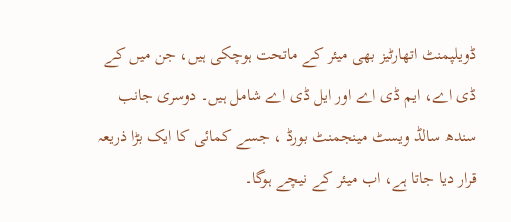ڈویلپمنٹ اتھارٹیز بھی میئر کے ماتحت ہوچکی ہیں، جن میں کے ڈی اے، ایم ڈی اے اور ایل ڈی اے شامل ہیں۔ دوسری جانب سندھ سالڈ ویسٹ مینجمنٹ بورڈ ، جسے کمائی کا ایک بڑا ذریعہ قرار دیا جاتا ہے، اب میئر کے نیچے ہوگا۔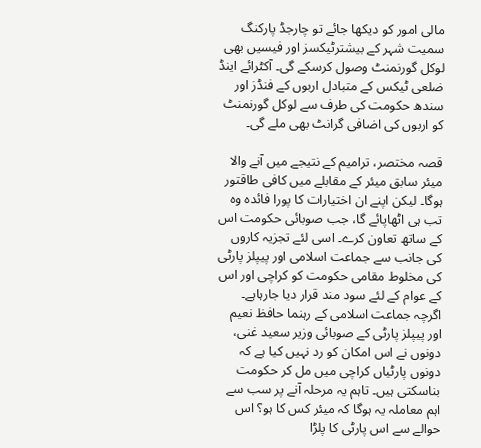مالی امور کو دیکھا جائے تو چارجڈ پارکنگ سمیت شہر کے بیشترٹیکسز اور فیسیں بھی لوکل گورنمنٹ وصول کرسکے گی۔ آکٹرائے اینڈ ضلعی ٹیکس کے متبادل اربوں کے فنڈز اور سندھ حکومت کی طرف سے لوکل گورنمنٹ کو اربوں کی اضافی گرانٹ بھی ملے گی۔

قصہ مختصر، ترامیم کے نتیجے میں آنے والا میئر سابق میئر کے مقابلے میں کافی طاقتور ہوگا۔ لیکن اپنے ان اختیارات کا پورا فائدہ وہ تب ہی اٹھاپائے گا، جب صوبائی حکومت اس کے ساتھ تعاون کرے۔ اسی لئے تجزیہ کاروں کی جانب سے جماعت اسلامی اور پیپلز پارٹی کی مخلوط مقامی حکومت کو کراچی اور اس کے عوام کے لئے سود مند قرار دیا جارہاہے۔ اگرچہ جماعت اسلامی کے رہنما حافظ نعیم اور پیپلز پارٹی کے صوبائی وزیر سعید غنی، دونوں نے اس امکان کو رد نہیں کیا ہے کہ دونوں پارٹیاں کراچی میں مل کر حکومت بناسکتی ہیں۔ تاہم یہ مرحلہ آنے پر سب سے اہم معاملہ یہ ہوگا کہ میئر کس کا ہو؟ اس حوالے سے اس پارٹی کا پلڑا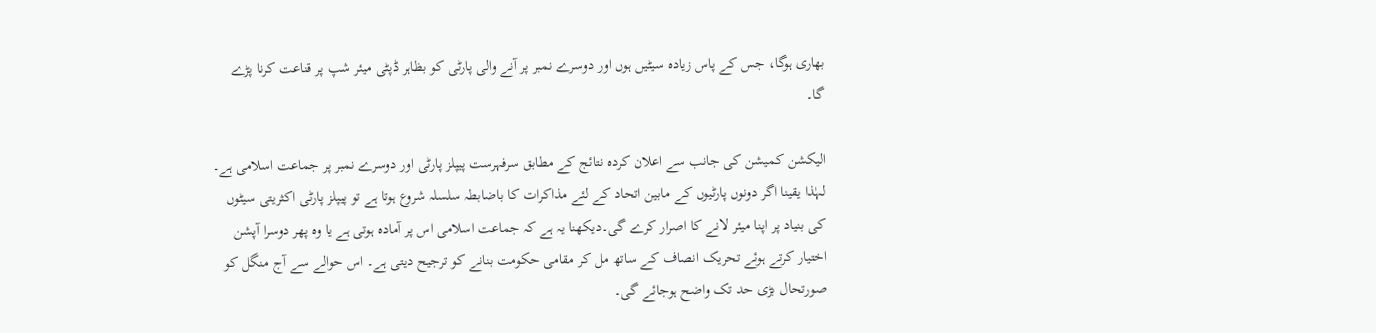بھاری ہوگا، جس کے پاس زیادہ سیٹیں ہوں اور دوسرے نمبر پر آنے والی پارٹی کو بظاہر ڈپٹی میئر شپ پر قناعت کرنا پڑے گا۔

الیکشن کمیشن کی جانب سے اعلان کردہ نتائج کے مطابق سرفہرست پیپلز پارٹی اور دوسرے نمبر پر جماعت اسلامی ہے۔ لہٰذا یقینا اگر دونوں پارٹیوں کے مابین اتحاد کے لئے مذاکرات کا باضابطہ سلسلہ شروع ہوتا ہے تو پیپلز پارٹی اکثریتی سیٹوں کی بنیاد پر اپنا میئر لانے کا اصرار کرے گی۔دیکھنا یہ ہے کہ جماعت اسلامی اس پر آمادہ ہوتی ہے یا وہ پھر دوسرا آپشن اختیار کرتے ہوئے تحریک انصاف کے ساتھ مل کر مقامی حکومت بنانے کو ترجیح دیتی ہے۔ اس حوالے سے آج منگل کو صورتحال بڑی حد تک واضح ہوجائے گی۔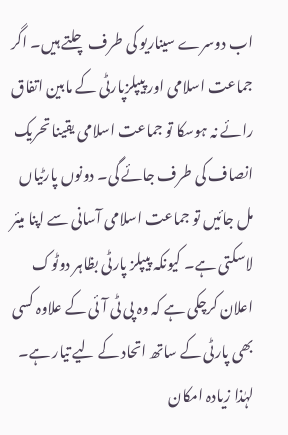اب دوسرے سیناریو کی طرف چلتے ہیں۔ اگر جماعت اسلامی اور پیپلزپارٹی کے مابین اتفاق رائے نہ ہوسکا تو جماعت اسلامی یقینا تحریک انصاف کی طرف جائے گی۔ دونوں پارٹیاں مل جائیں تو جماعت اسلامی آسانی سے اپنا میئر لاسکتی ہے۔ کیونکہ پیپلز پارٹی بظاہر دوٹوک اعلان کرچکی ہے کہ وہ پی ٹی آئی کے علاوہ کسی بھی پارٹی کے ساتھ اتحاد کے لیے تیار ہے۔ لہٰذا زیادہ امکان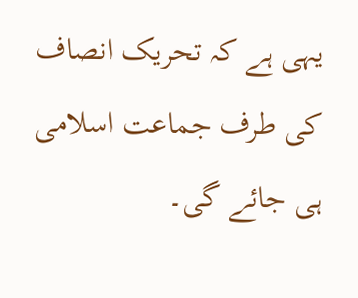یہی ہے کہ تحریک انصاف کی طرف جماعت اسلامی ہی جائے گی۔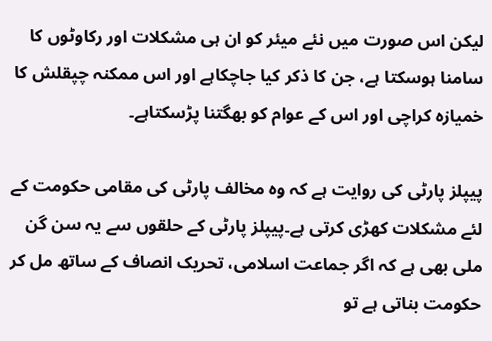لیکن اس صورت میں نئے میئر کو ان ہی مشکلات اور رکاوٹوں کا سامنا ہوسکتا ہے، جن کا ذکر کیا جاچکاہے اور اس ممکنہ چپقلش کا خمیازہ کراچی اور اس کے عوام کو بھگتنا پڑسکتاہے۔

پیپلز پارٹی کی روایت ہے کہ وہ مخالف پارٹی کی مقامی حکومت کے لئے مشکلات کھڑی کرتی ہے۔پیپلز پارٹی کے حلقوں سے یہ سن گن ملی بھی ہے کہ اگر جماعت اسلامی، تحریک انصاف کے ساتھ مل کر حکومت بناتی ہے تو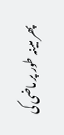پھر مبینہ طور پر ماضی کی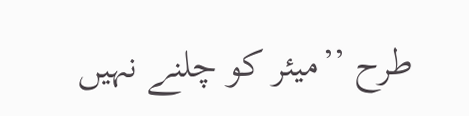طرح ’’میئر کو چلنے نہیں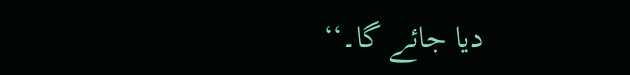دیا جائے گا۔‘‘